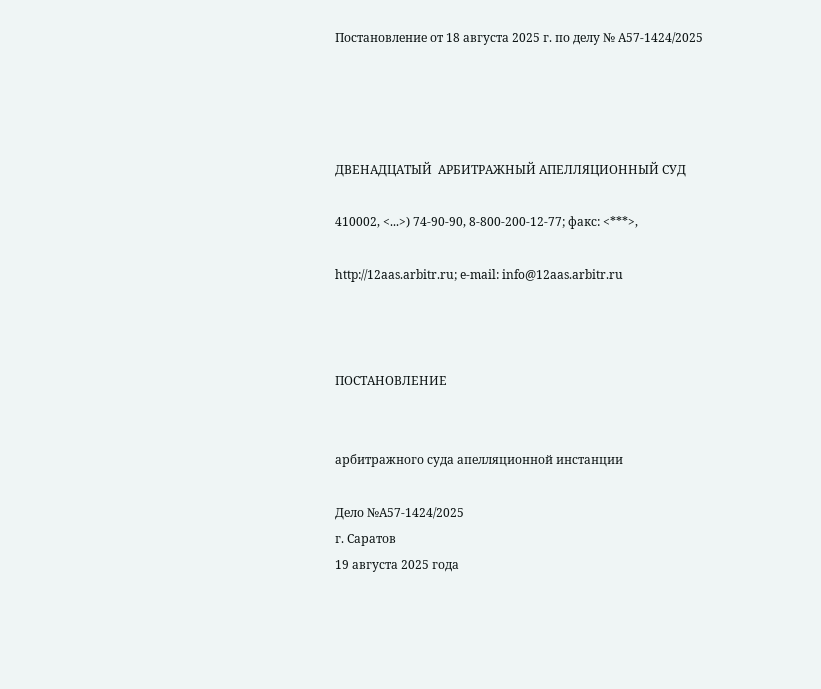Постановление от 18 августа 2025 г. по делу № А57-1424/2025




ДВЕНАДЦАТЫЙ  АРБИТРАЖНЫЙ АПЕЛЛЯЦИОННЫЙ СУД

410002, <...>) 74-90-90, 8-800-200-12-77; факс: <***>,

http://12aas.arbitr.ru; e-mail: info@12aas.arbitr.ru



ПОСТАНОВЛЕНИЕ


арбитражного суда апелляционной инстанции

Дело №А57-1424/2025
г. Саратов
19 августа 2025 года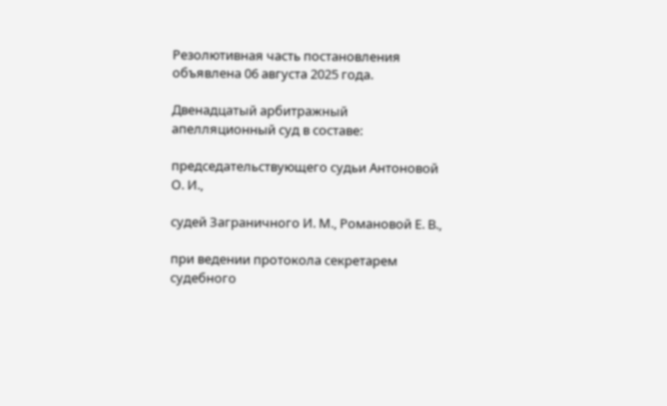Резолютивная часть постановления объявлена 06 августа 2025 года.

Двенадцатый арбитражный апелляционный суд в составе:

председательствующего судьи Антоновой О. И.,

судей Заграничного И. М., Романовой Е. В.,

при ведении протокола секретарем судебного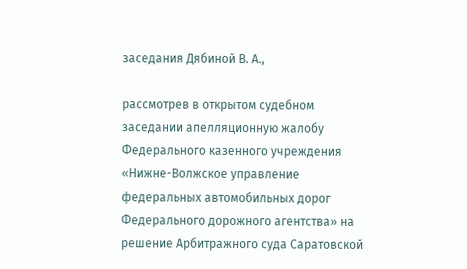заседания Дябиной В. А.,

рассмотрев в открытом судебном заседании апелляционную жалобу Федерального казенного учреждения «Нижне-Волжское управление федеральных автомобильных дорог Федерального дорожного агентства» на решение Арбитражного суда Саратовской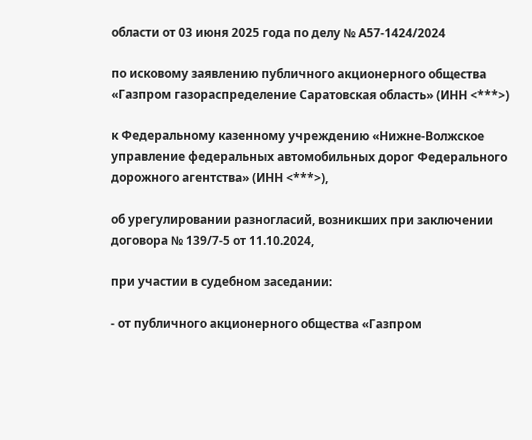области от 03 июня 2025 года по делу № А57-1424/2024

по исковому заявлению публичного акционерного общества «Газпром газораспределение Саратовская область» (ИНН <***>)

к Федеральному казенному учреждению «Нижне-Волжское управление федеральных автомобильных дорог Федерального дорожного агентства» (ИНН <***>),

об урегулировании разногласий, возникших при заключении договора № 139/7-5 от 11.10.2024,

при участии в судебном заседании:

- от публичного акционерного общества «Газпром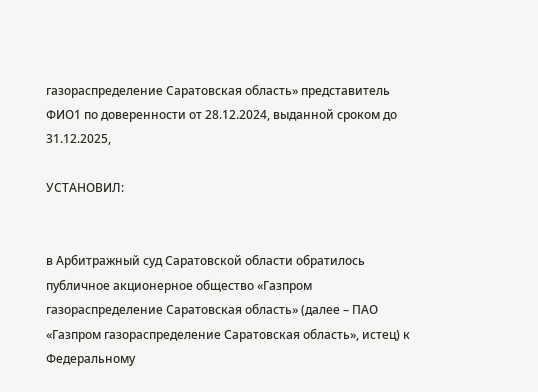газораспределение Саратовская область» представитель ФИО1 по доверенности от 28.12.2024, выданной сроком до 31.12.2025,

УСТАНОВИЛ:


в Арбитражный суд Саратовской области обратилось публичное акционерное общество «Газпром газораспределение Саратовская область» (далее – ПАО «Газпром газораспределение Саратовская область», истец) к Федеральному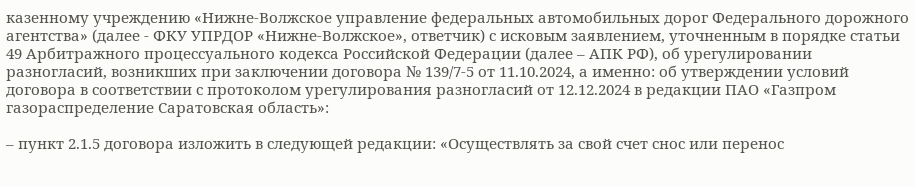казенному учреждению «Нижне-Волжское управление федеральных автомобильных дорог Федерального дорожного агентства» (далее - ФКУ УПРДОР «Нижне-Волжское», ответчик) с исковым заявлением, уточненным в порядке статьи 49 Арбитражного процессуального кодекса Российской Федерации (далее – АПК РФ), об урегулировании разногласий, возникших при заключении договора № 139/7-5 от 11.10.2024, а именно: об утверждении условий договора в соответствии с протоколом урегулирования разногласий от 12.12.2024 в редакции ПАО «Газпром газораспределение Саратовская область»:

– пункт 2.1.5 договора изложить в следующей редакции: «Осуществлять за свой счет снос или перенос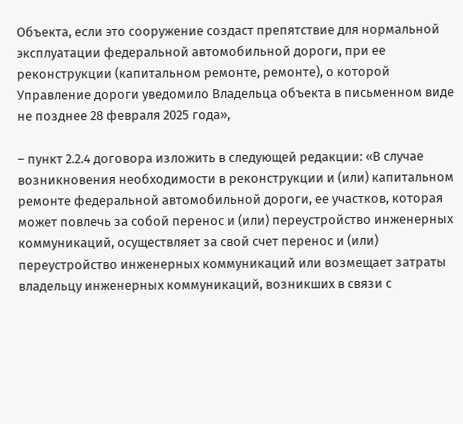Объекта, если это сооружение создаст препятствие для нормальной эксплуатации федеральной автомобильной дороги, при ее реконструкции (капитальном ремонте, ремонте), о которой Управление дороги уведомило Владельца объекта в письменном виде не позднее 28 февраля 2025 года»,

– пункт 2.2.4 договора изложить в следующей редакции: «В случае возникновения необходимости в реконструкции и (или) капитальном ремонте федеральной автомобильной дороги, ее участков, которая может повлечь за собой перенос и (или) переустройство инженерных коммуникаций, осуществляет за свой счет перенос и (или) переустройство инженерных коммуникаций или возмещает затраты владельцу инженерных коммуникаций, возникших в связи с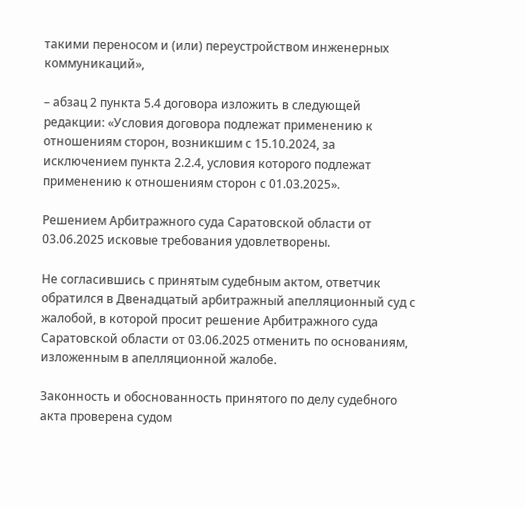такими переносом и (или) переустройством инженерных коммуникаций»,

– абзац 2 пункта 5.4 договора изложить в следующей редакции: «Условия договора подлежат применению к отношениям сторон, возникшим с 15.10.2024, за исключением пункта 2.2.4, условия которого подлежат применению к отношениям сторон с 01.03.2025».

Решением Арбитражного суда Саратовской области от 03.06.2025 исковые требования удовлетворены.

Не согласившись с принятым судебным актом, ответчик обратился в Двенадцатый арбитражный апелляционный суд с жалобой, в которой просит решение Арбитражного суда Саратовской области от 03.06.2025 отменить по основаниям, изложенным в апелляционной жалобе.

Законность и обоснованность принятого по делу судебного акта проверена судом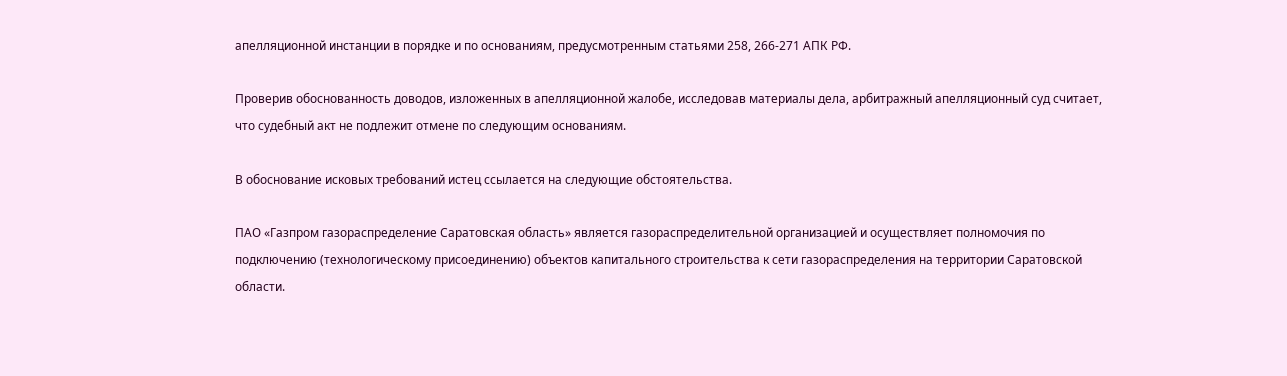апелляционной инстанции в порядке и по основаниям, предусмотренным статьями 258, 266-271 АПК РФ.

Проверив обоснованность доводов, изложенных в апелляционной жалобе, исследовав материалы дела, арбитражный апелляционный суд считает, что судебный акт не подлежит отмене по следующим основаниям.

В обоснование исковых требований истец ссылается на следующие обстоятельства.

ПАО «Газпром газораспределение Саратовская область» является газораспределительной организацией и осуществляет полномочия по подключению (технологическому присоединению) объектов капитального строительства к сети газораспределения на территории Саратовской области.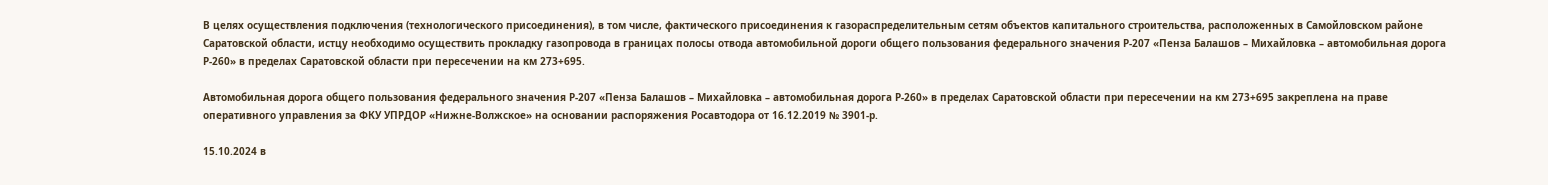В целях осуществления подключения (технологического присоединения), в том числе, фактического присоединения к газораспределительным сетям объектов капитального строительства, расположенных в Самойловском районе Саратовской области, истцу необходимо осуществить прокладку газопровода в границах полосы отвода автомобильной дороги общего пользования федерального значения Р-207 «Пенза Балашов – Михайловка – автомобильная дорога Р-260» в пределах Саратовской области при пересечении на км 273+695.

Автомобильная дорога общего пользования федерального значения Р-207 «Пенза Балашов – Михайловка – автомобильная дорога Р-260» в пределах Саратовской области при пересечении на км 273+695 закреплена на праве оперативного управления за ФКУ УПРДОР «Нижне-Волжское» на основании распоряжения Росавтодора от 16.12.2019 № 3901-р.

15.10.2024 в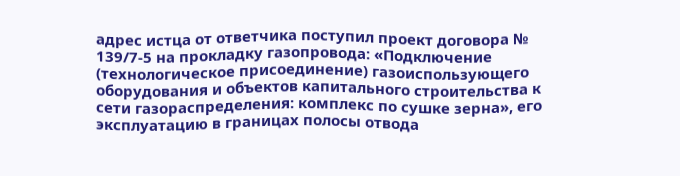адрес истца от ответчика поступил проект договора № 139/7-5 на прокладку газопровода: «Подключение (технологическое присоединение) газоиспользующего оборудования и объектов капитального строительства к сети газораспределения: комплекс по сушке зерна», его эксплуатацию в границах полосы отвода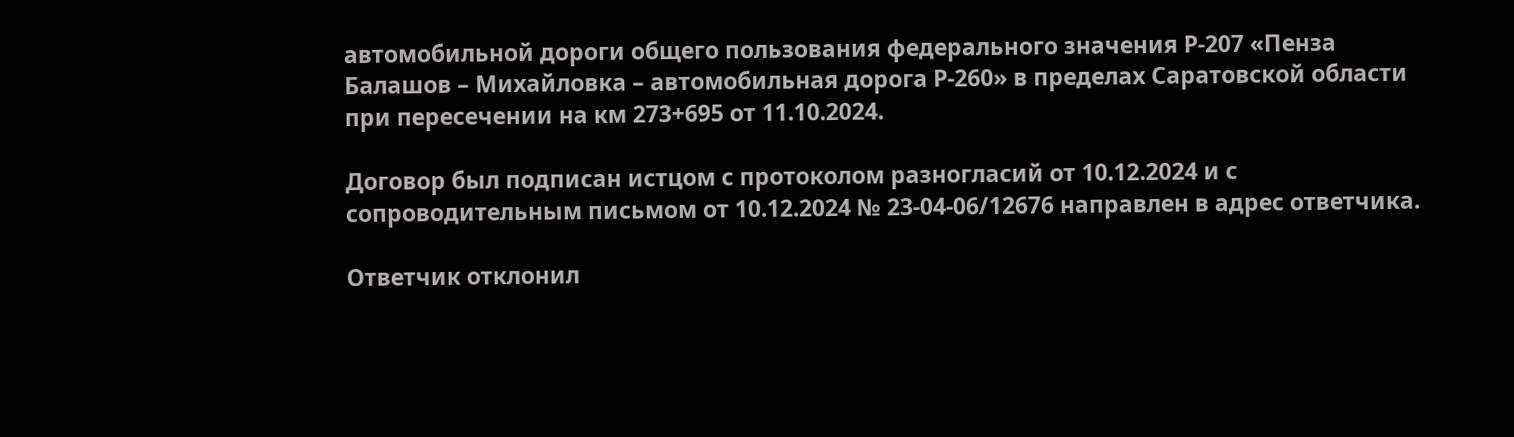автомобильной дороги общего пользования федерального значения Р-207 «Пенза Балашов – Михайловка – автомобильная дорога Р-260» в пределах Саратовской области при пересечении на км 273+695 от 11.10.2024.

Договор был подписан истцом с протоколом разногласий от 10.12.2024 и с сопроводительным письмом от 10.12.2024 № 23-04-06/12676 направлен в адрес ответчика.

Ответчик отклонил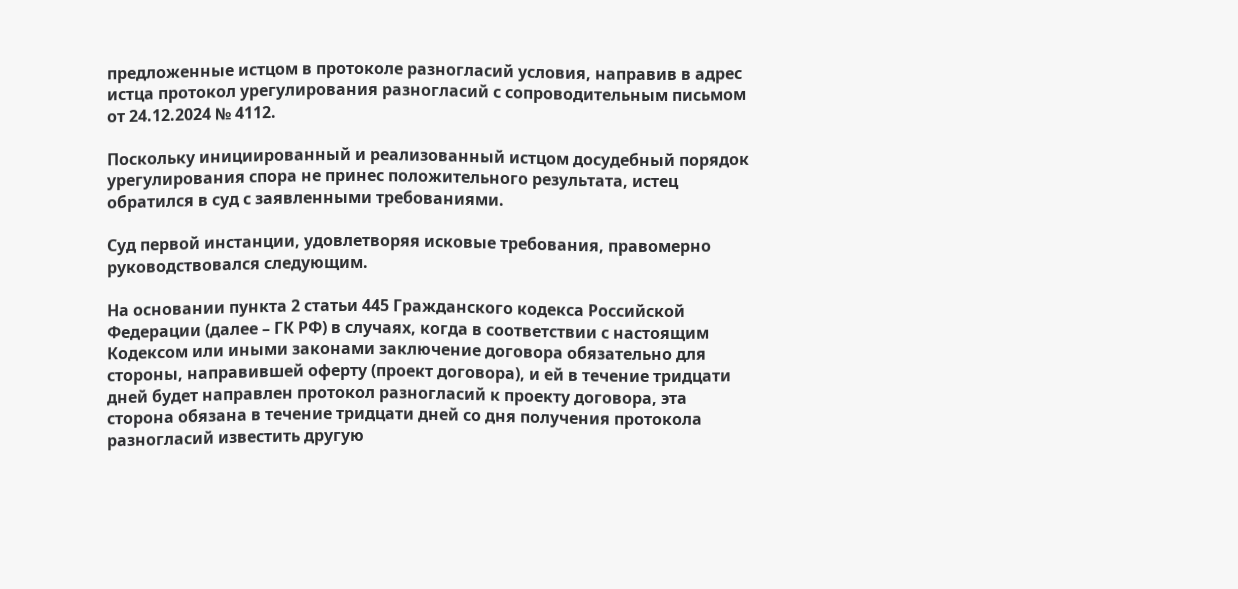предложенные истцом в протоколе разногласий условия, направив в адрес истца протокол урегулирования разногласий с сопроводительным письмом от 24.12.2024 № 4112.

Поскольку инициированный и реализованный истцом досудебный порядок урегулирования спора не принес положительного результата, истец обратился в суд с заявленными требованиями.

Суд первой инстанции, удовлетворяя исковые требования, правомерно руководствовался следующим.

На основании пункта 2 статьи 445 Гражданского кодекса Российской Федерации (далее – ГК РФ) в случаях, когда в соответствии с настоящим Кодексом или иными законами заключение договора обязательно для стороны, направившей оферту (проект договора), и ей в течение тридцати дней будет направлен протокол разногласий к проекту договора, эта сторона обязана в течение тридцати дней со дня получения протокола разногласий известить другую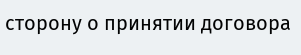сторону о принятии договора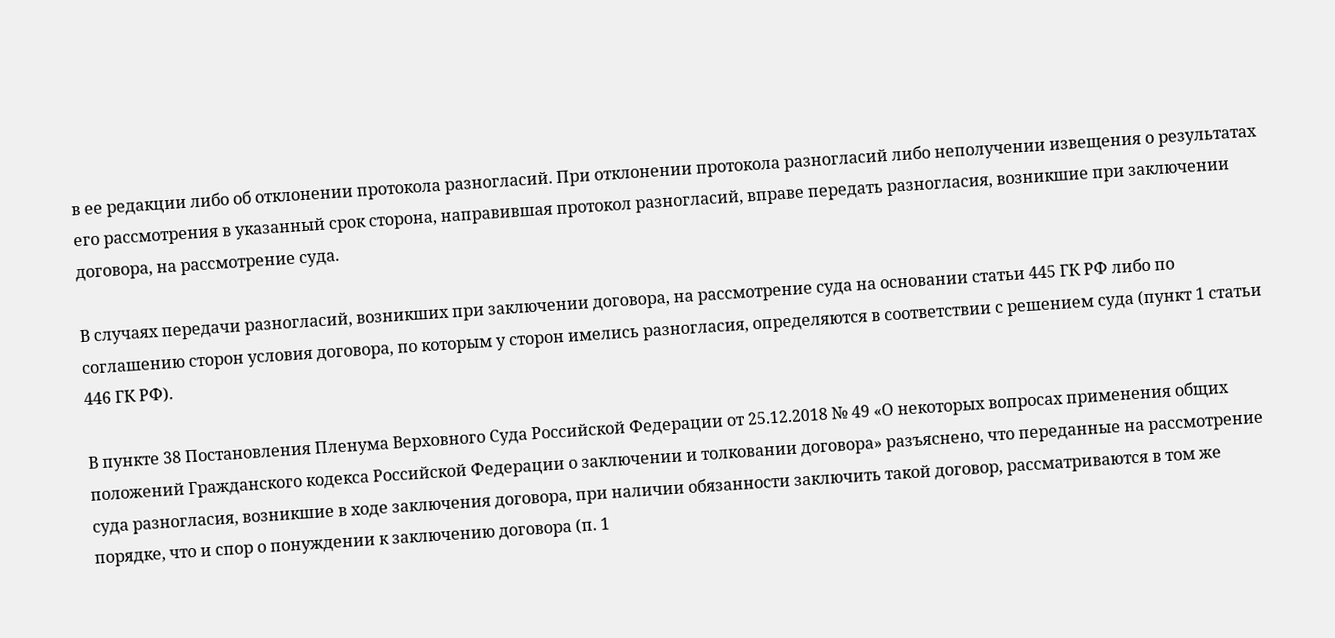в ее редакции либо об отклонении протокола разногласий. При отклонении протокола разногласий либо неполучении извещения о результатах его рассмотрения в указанный срок сторона, направившая протокол разногласий, вправе передать разногласия, возникшие при заключении договора, на рассмотрение суда.

В случаях передачи разногласий, возникших при заключении договора, на рассмотрение суда на основании статьи 445 ГК РФ либо по соглашению сторон условия договора, по которым у сторон имелись разногласия, определяются в соответствии с решением суда (пункт 1 статьи 446 ГК РФ).

В пункте 38 Постановления Пленума Верховного Суда Российской Федерации от 25.12.2018 № 49 «О некоторых вопросах применения общих положений Гражданского кодекса Российской Федерации о заключении и толковании договора» разъяснено, что переданные на рассмотрение суда разногласия, возникшие в ходе заключения договора, при наличии обязанности заключить такой договор, рассматриваются в том же порядке, что и спор о понуждении к заключению договора (п. 1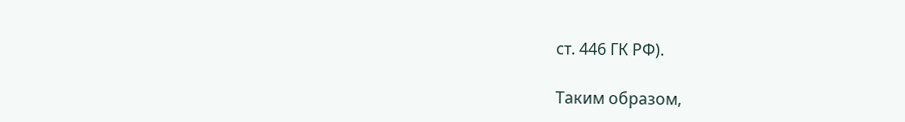ст. 446 ГК РФ).

Таким образом,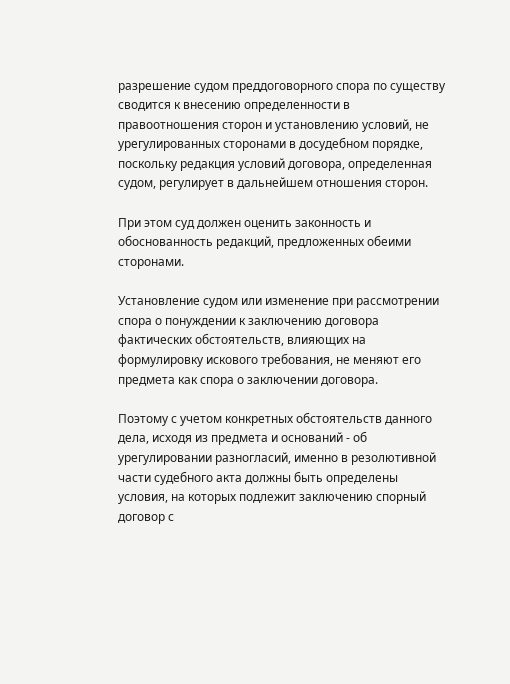разрешение судом преддоговорного спора по существу сводится к внесению определенности в правоотношения сторон и установлению условий, не урегулированных сторонами в досудебном порядке, поскольку редакция условий договора, определенная судом, регулирует в дальнейшем отношения сторон.

При этом суд должен оценить законность и обоснованность редакций, предложенных обеими сторонами.

Установление судом или изменение при рассмотрении спора о понуждении к заключению договора фактических обстоятельств, влияющих на формулировку искового требования, не меняют его предмета как спора о заключении договора.

Поэтому с учетом конкретных обстоятельств данного дела, исходя из предмета и оснований - об урегулировании разногласий, именно в резолютивной части судебного акта должны быть определены условия, на которых подлежит заключению спорный договор с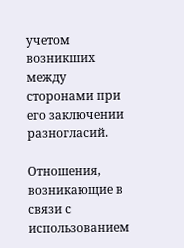учетом возникших между сторонами при его заключении разногласий.

Отношения, возникающие в связи с использованием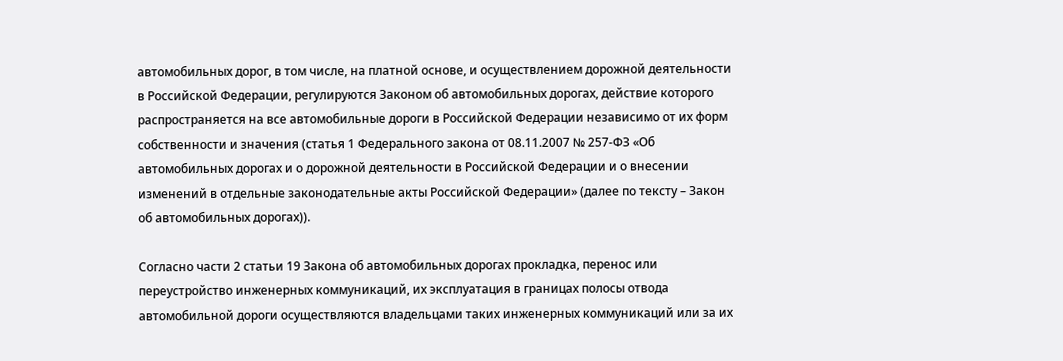автомобильных дорог, в том числе, на платной основе, и осуществлением дорожной деятельности в Российской Федерации, регулируются Законом об автомобильных дорогах, действие которого распространяется на все автомобильные дороги в Российской Федерации независимо от их форм собственности и значения (статья 1 Федерального закона от 08.11.2007 № 257-ФЗ «Об автомобильных дорогах и о дорожной деятельности в Российской Федерации и о внесении изменений в отдельные законодательные акты Российской Федерации» (далее по тексту – Закон об автомобильных дорогах)).

Согласно части 2 статьи 19 Закона об автомобильных дорогах прокладка, перенос или переустройство инженерных коммуникаций, их эксплуатация в границах полосы отвода автомобильной дороги осуществляются владельцами таких инженерных коммуникаций или за их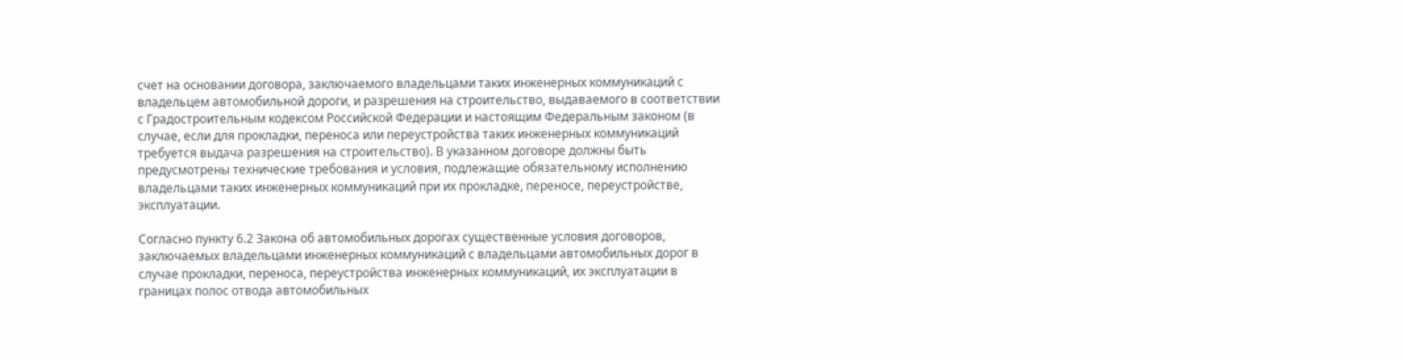счет на основании договора, заключаемого владельцами таких инженерных коммуникаций с владельцем автомобильной дороги, и разрешения на строительство, выдаваемого в соответствии с Градостроительным кодексом Российской Федерации и настоящим Федеральным законом (в случае, если для прокладки, переноса или переустройства таких инженерных коммуникаций требуется выдача разрешения на строительство). В указанном договоре должны быть предусмотрены технические требования и условия, подлежащие обязательному исполнению владельцами таких инженерных коммуникаций при их прокладке, переносе, переустройстве, эксплуатации.

Согласно пункту 6.2 Закона об автомобильных дорогах существенные условия договоров, заключаемых владельцами инженерных коммуникаций с владельцами автомобильных дорог в случае прокладки, переноса, переустройства инженерных коммуникаций, их эксплуатации в границах полос отвода автомобильных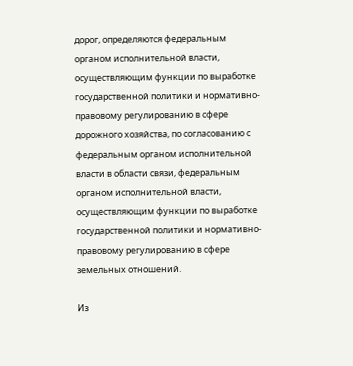дорог, определяются федеральным органом исполнительной власти, осуществляющим функции по выработке государственной политики и нормативно-правовому регулированию в сфере дорожного хозяйства, по согласованию с федеральным органом исполнительной власти в области связи, федеральным органом исполнительной власти, осуществляющим функции по выработке государственной политики и нормативно-правовому регулированию в сфере земельных отношений.

Из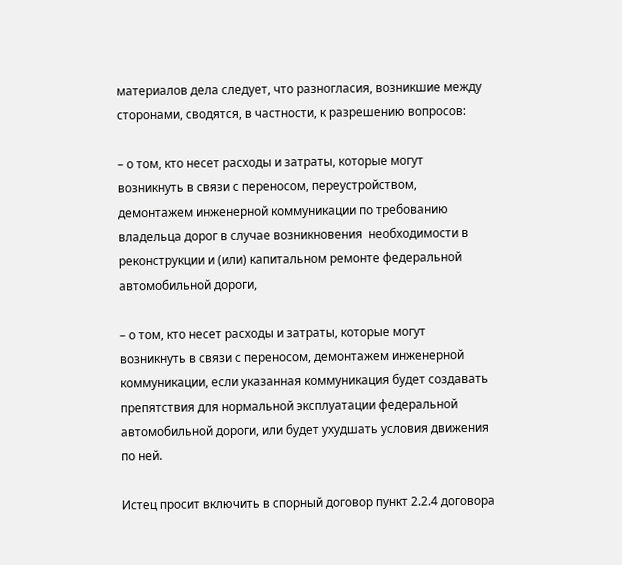материалов дела следует, что разногласия, возникшие между сторонами, сводятся, в частности, к разрешению вопросов:

– о том, кто несет расходы и затраты, которые могут возникнуть в связи с переносом, переустройством, демонтажем инженерной коммуникации по требованию владельца дорог в случае возникновения  необходимости в реконструкции и (или) капитальном ремонте федеральной автомобильной дороги,

– о том, кто несет расходы и затраты, которые могут возникнуть в связи с переносом, демонтажем инженерной коммуникации, если указанная коммуникация будет создавать препятствия для нормальной эксплуатации федеральной автомобильной дороги, или будет ухудшать условия движения по ней.

Истец просит включить в спорный договор пункт 2.2.4 договора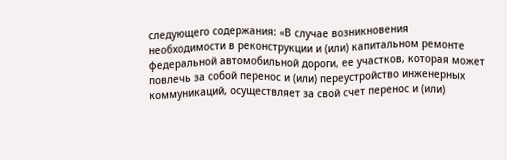следующего содержания: «В случае возникновения необходимости в реконструкции и (или) капитальном ремонте федеральной автомобильной дороги, ее участков, которая может повлечь за собой перенос и (или) переустройство инженерных коммуникаций, осуществляет за свой счет перенос и (или)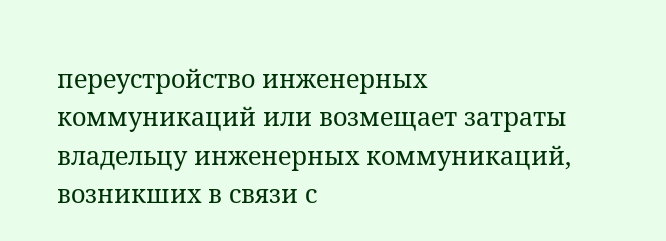переустройство инженерных коммуникаций или возмещает затраты владельцу инженерных коммуникаций, возникших в связи с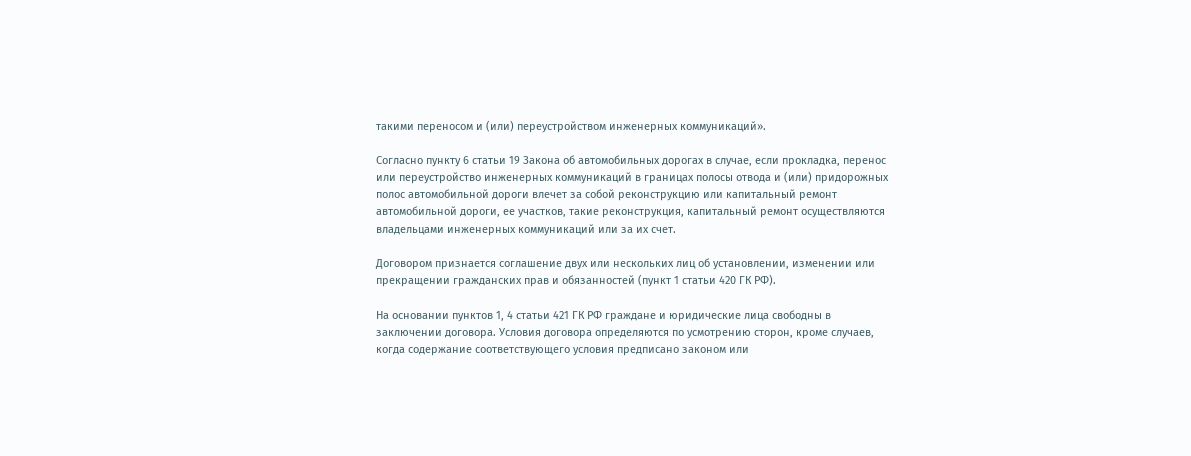такими переносом и (или) переустройством инженерных коммуникаций».

Согласно пункту 6 статьи 19 Закона об автомобильных дорогах в случае, если прокладка, перенос или переустройство инженерных коммуникаций в границах полосы отвода и (или) придорожных полос автомобильной дороги влечет за собой реконструкцию или капитальный ремонт автомобильной дороги, ее участков, такие реконструкция, капитальный ремонт осуществляются владельцами инженерных коммуникаций или за их счет.

Договором признается соглашение двух или нескольких лиц об установлении, изменении или прекращении гражданских прав и обязанностей (пункт 1 статьи 420 ГК РФ).

На основании пунктов 1, 4 статьи 421 ГК РФ граждане и юридические лица свободны в заключении договора. Условия договора определяются по усмотрению сторон, кроме случаев, когда содержание соответствующего условия предписано законом или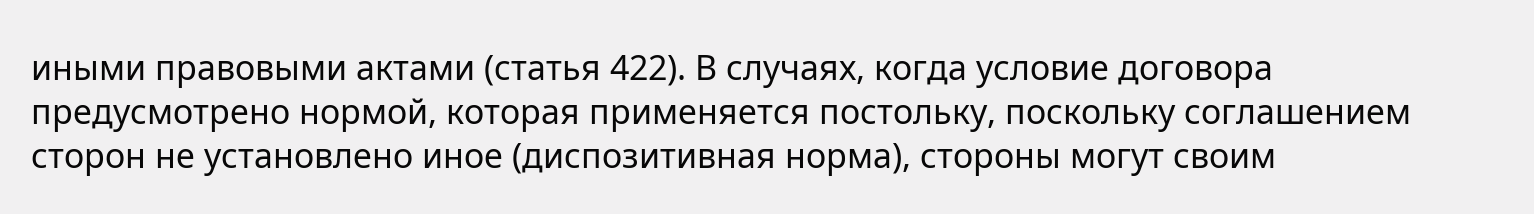иными правовыми актами (статья 422). В случаях, когда условие договора предусмотрено нормой, которая применяется постольку, поскольку соглашением сторон не установлено иное (диспозитивная норма), стороны могут своим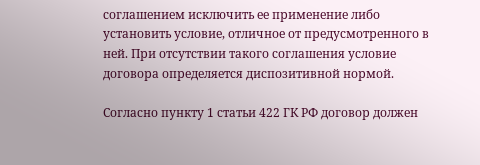соглашением исключить ее применение либо установить условие, отличное от предусмотренного в ней. При отсутствии такого соглашения условие договора определяется диспозитивной нормой.

Согласно пункту 1 статьи 422 ГК РФ договор должен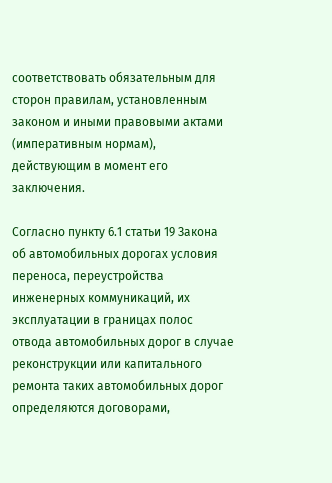соответствовать обязательным для сторон правилам, установленным законом и иными правовыми актами (императивным нормам), действующим в момент его заключения.

Согласно пункту 6.1 статьи 19 Закона об автомобильных дорогах условия переноса, переустройства инженерных коммуникаций, их эксплуатации в границах полос отвода автомобильных дорог в случае реконструкции или капитального ремонта таких автомобильных дорог определяются договорами,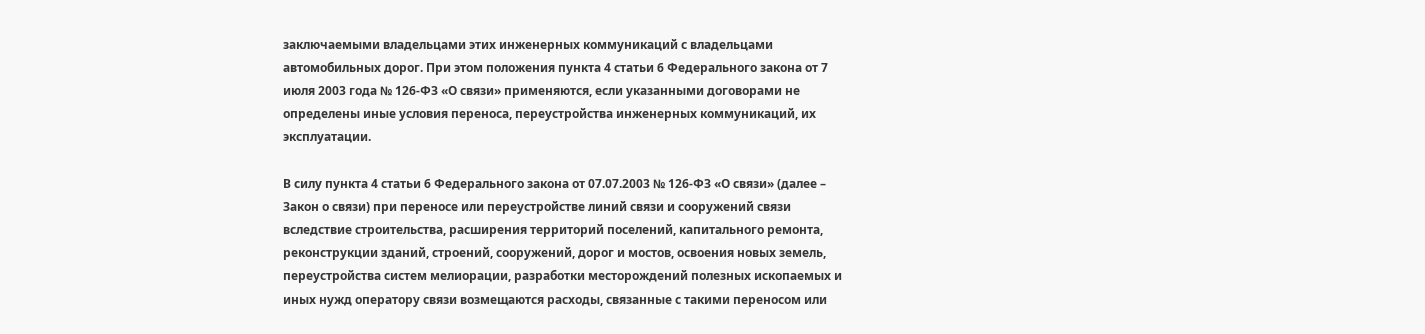заключаемыми владельцами этих инженерных коммуникаций с владельцами автомобильных дорог. При этом положения пункта 4 статьи 6 Федерального закона от 7 июля 2003 года № 126-ФЗ «О связи» применяются, если указанными договорами не определены иные условия переноса, переустройства инженерных коммуникаций, их эксплуатации.

В силу пункта 4 статьи 6 Федерального закона от 07.07.2003 № 126-ФЗ «О связи» (далее – Закон о связи) при переносе или переустройстве линий связи и сооружений связи вследствие строительства, расширения территорий поселений, капитального ремонта, реконструкции зданий, строений, сооружений, дорог и мостов, освоения новых земель, переустройства систем мелиорации, разработки месторождений полезных ископаемых и иных нужд оператору связи возмещаются расходы, связанные с такими переносом или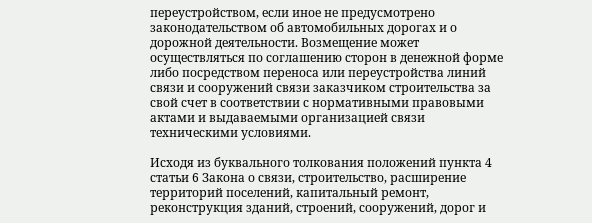переустройством, если иное не предусмотрено законодательством об автомобильных дорогах и о дорожной деятельности. Возмещение может осуществляться по соглашению сторон в денежной форме либо посредством переноса или переустройства линий связи и сооружений связи заказчиком строительства за свой счет в соответствии с нормативными правовыми актами и выдаваемыми организацией связи техническими условиями.

Исходя из буквального толкования положений пункта 4 статьи 6 Закона о связи, строительство, расширение территорий поселений, капитальный ремонт, реконструкция зданий, строений, сооружений, дорог и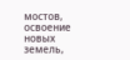мостов, освоение новых земель,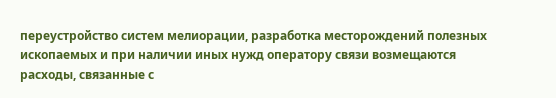переустройство систем мелиорации, разработка месторождений полезных ископаемых и при наличии иных нужд оператору связи возмещаются расходы, связанные с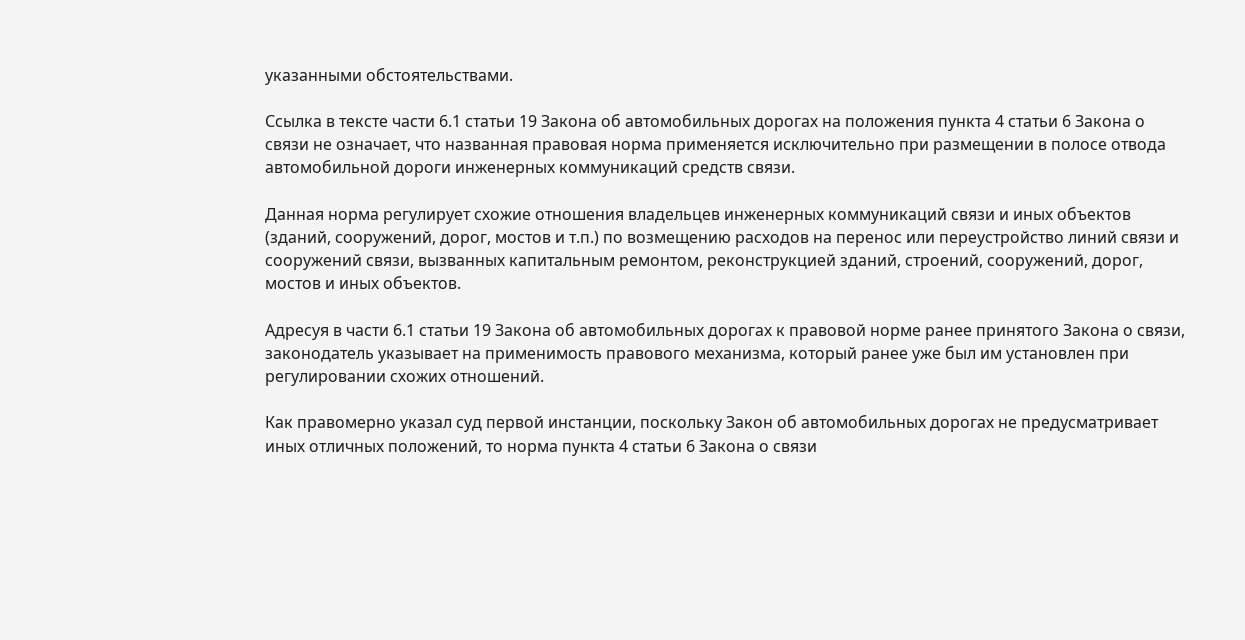указанными обстоятельствами.

Ссылка в тексте части 6.1 статьи 19 Закона об автомобильных дорогах на положения пункта 4 статьи 6 Закона о связи не означает, что названная правовая норма применяется исключительно при размещении в полосе отвода автомобильной дороги инженерных коммуникаций средств связи.

Данная норма регулирует схожие отношения владельцев инженерных коммуникаций связи и иных объектов (зданий, сооружений, дорог, мостов и т.п.) по возмещению расходов на перенос или переустройство линий связи и сооружений связи, вызванных капитальным ремонтом, реконструкцией зданий, строений, сооружений, дорог, мостов и иных объектов.

Адресуя в части 6.1 статьи 19 Закона об автомобильных дорогах к правовой норме ранее принятого Закона о связи, законодатель указывает на применимость правового механизма, который ранее уже был им установлен при регулировании схожих отношений.

Как правомерно указал суд первой инстанции, поскольку Закон об автомобильных дорогах не предусматривает иных отличных положений, то норма пункта 4 статьи 6 Закона о связи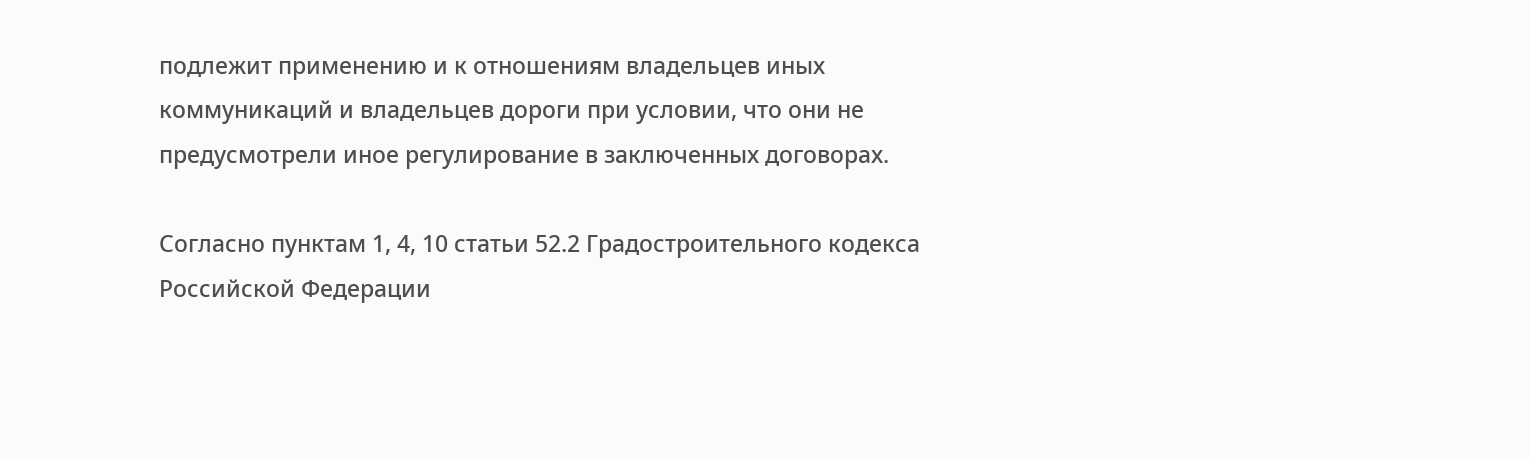подлежит применению и к отношениям владельцев иных коммуникаций и владельцев дороги при условии, что они не предусмотрели иное регулирование в заключенных договорах.

Согласно пунктам 1, 4, 10 статьи 52.2 Градостроительного кодекса Российской Федерации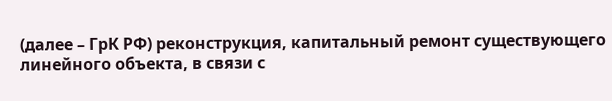(далее – ГрК РФ) реконструкция, капитальный ремонт существующего линейного объекта, в связи с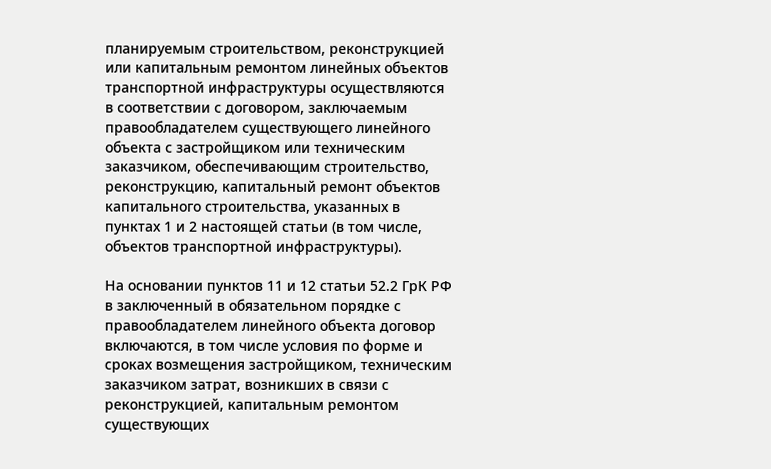планируемым строительством, реконструкцией или капитальным ремонтом линейных объектов транспортной инфраструктуры осуществляются в соответствии с договором, заключаемым правообладателем существующего линейного объекта с застройщиком или техническим заказчиком, обеспечивающим строительство, реконструкцию, капитальный ремонт объектов капитального строительства, указанных в пунктах 1 и 2 настоящей статьи (в том числе, объектов транспортной инфраструктуры).

На основании пунктов 11 и 12 статьи 52.2 ГрК РФ в заключенный в обязательном порядке с правообладателем линейного объекта договор включаются, в том числе условия по форме и сроках возмещения застройщиком, техническим заказчиком затрат, возникших в связи с реконструкцией, капитальным ремонтом существующих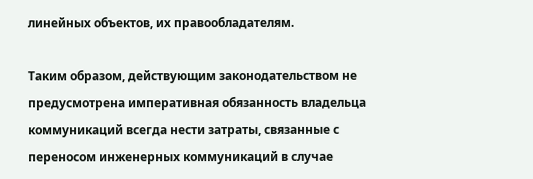линейных объектов, их правообладателям.

Таким образом, действующим законодательством не предусмотрена императивная обязанность владельца коммуникаций всегда нести затраты, связанные с переносом инженерных коммуникаций в случае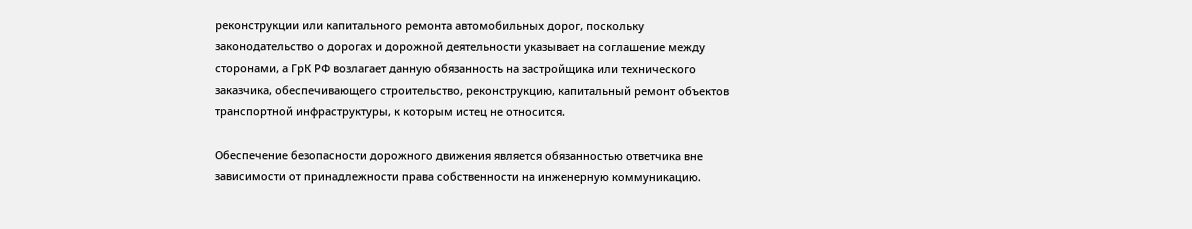реконструкции или капитального ремонта автомобильных дорог, поскольку законодательство о дорогах и дорожной деятельности указывает на соглашение между сторонами, а ГрК РФ возлагает данную обязанность на застройщика или технического заказчика, обеспечивающего строительство, реконструкцию, капитальный ремонт объектов транспортной инфраструктуры, к которым истец не относится.

Обеспечение безопасности дорожного движения является обязанностью ответчика вне зависимости от принадлежности права собственности на инженерную коммуникацию.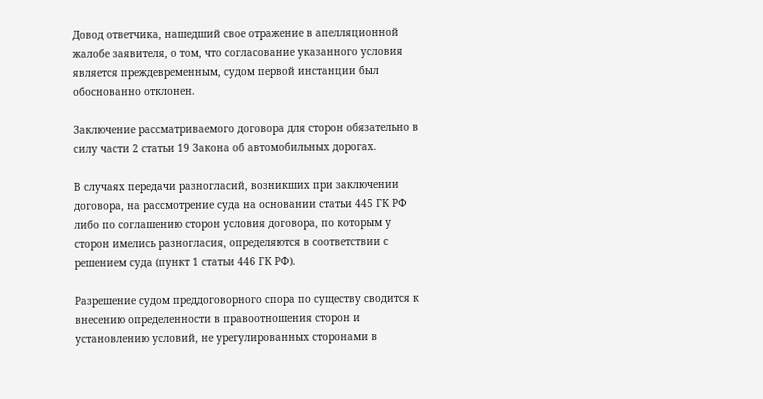Довод ответчика, нашедший свое отражение в апелляционной жалобе заявителя, о том, что согласование указанного условия является преждевременным, судом первой инстанции был обоснованно отклонен.

Заключение рассматриваемого договора для сторон обязательно в силу части 2 статьи 19 Закона об автомобильных дорогах.

В случаях передачи разногласий, возникших при заключении договора, на рассмотрение суда на основании статьи 445 ГК РФ либо по соглашению сторон условия договора, по которым у сторон имелись разногласия, определяются в соответствии с решением суда (пункт 1 статьи 446 ГК РФ).

Разрешение судом преддоговорного спора по существу сводится к внесению определенности в правоотношения сторон и установлению условий, не урегулированных сторонами в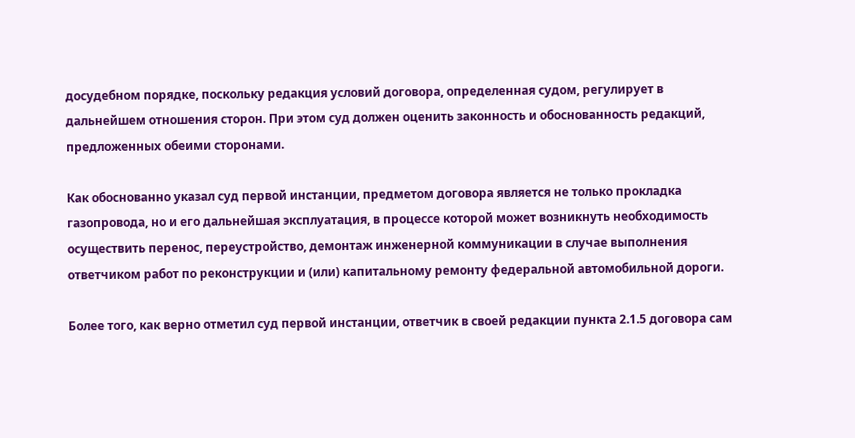досудебном порядке, поскольку редакция условий договора, определенная судом, регулирует в дальнейшем отношения сторон. При этом суд должен оценить законность и обоснованность редакций, предложенных обеими сторонами.

Как обоснованно указал суд первой инстанции, предметом договора является не только прокладка газопровода, но и его дальнейшая эксплуатация, в процессе которой может возникнуть необходимость осуществить перенос, переустройство, демонтаж инженерной коммуникации в случае выполнения ответчиком работ по реконструкции и (или) капитальному ремонту федеральной автомобильной дороги.

Более того, как верно отметил суд первой инстанции, ответчик в своей редакции пункта 2.1.5 договора сам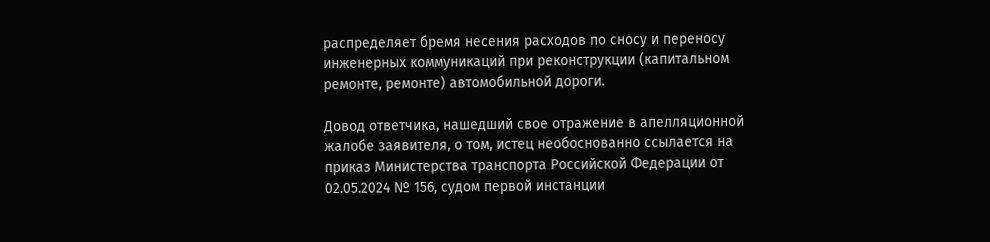распределяет бремя несения расходов по сносу и переносу инженерных коммуникаций при реконструкции (капитальном ремонте, ремонте) автомобильной дороги.

Довод ответчика, нашедший свое отражение в апелляционной жалобе заявителя, о том, истец необоснованно ссылается на приказ Министерства транспорта Российской Федерации от 02.05.2024 № 156, судом первой инстанции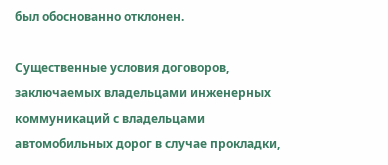был обоснованно отклонен.

Существенные условия договоров, заключаемых владельцами инженерных коммуникаций с владельцами автомобильных дорог в случае прокладки,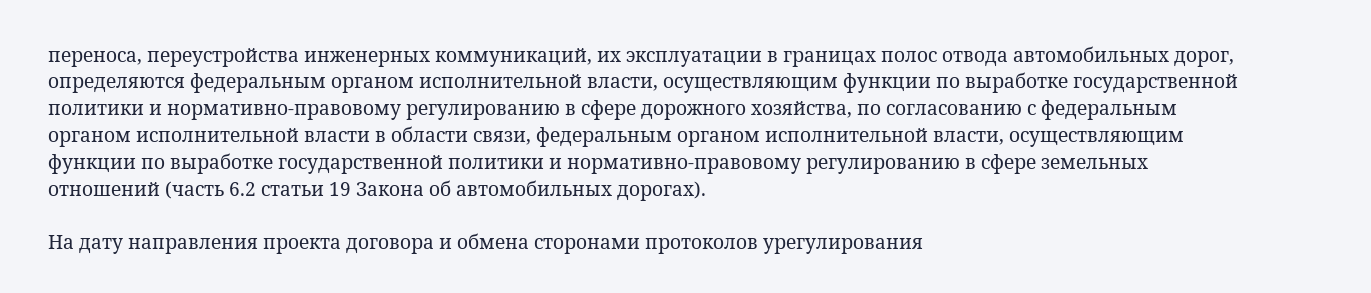переноса, переустройства инженерных коммуникаций, их эксплуатации в границах полос отвода автомобильных дорог, определяются федеральным органом исполнительной власти, осуществляющим функции по выработке государственной политики и нормативно-правовому регулированию в сфере дорожного хозяйства, по согласованию с федеральным органом исполнительной власти в области связи, федеральным органом исполнительной власти, осуществляющим функции по выработке государственной политики и нормативно-правовому регулированию в сфере земельных отношений (часть 6.2 статьи 19 Закона об автомобильных дорогах).

На дату направления проекта договора и обмена сторонами протоколов урегулирования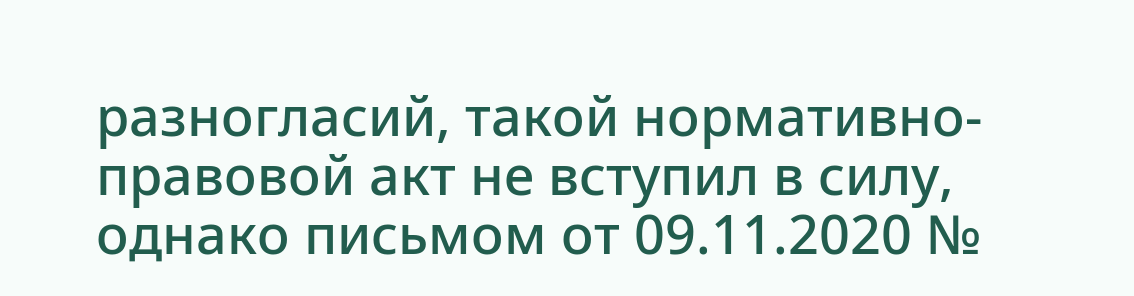разногласий, такой нормативно-правовой акт не вступил в силу, однако письмом от 09.11.2020 №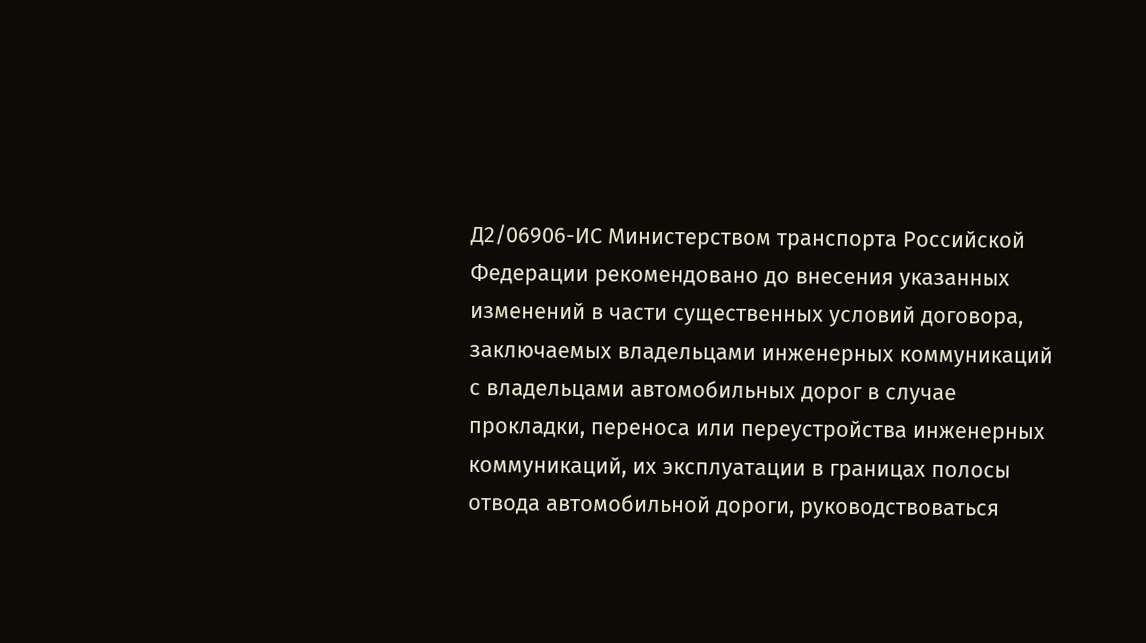Д2/06906-ИС Министерством транспорта Российской Федерации рекомендовано до внесения указанных изменений в части существенных условий договора, заключаемых владельцами инженерных коммуникаций с владельцами автомобильных дорог в случае прокладки, переноса или переустройства инженерных коммуникаций, их эксплуатации в границах полосы отвода автомобильной дороги, руководствоваться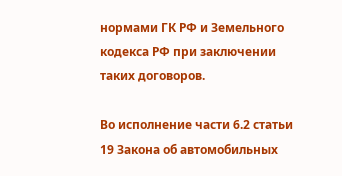нормами ГК РФ и Земельного кодекса РФ при заключении таких договоров.

Во исполнение части 6.2 статьи 19 Закона об автомобильных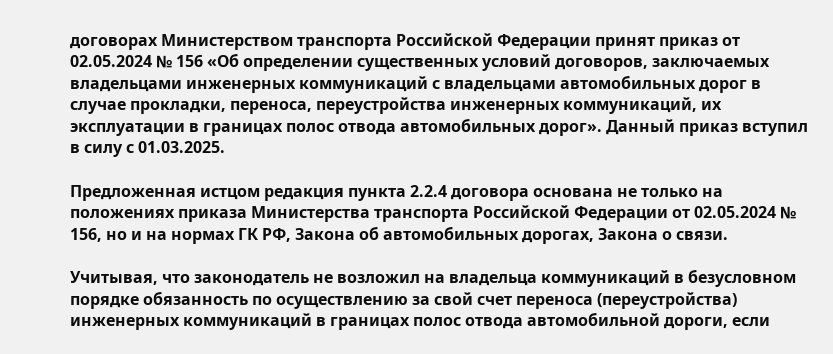договорах Министерством транспорта Российской Федерации принят приказ от 02.05.2024 № 156 «Об определении существенных условий договоров, заключаемых владельцами инженерных коммуникаций с владельцами автомобильных дорог в случае прокладки, переноса, переустройства инженерных коммуникаций, их эксплуатации в границах полос отвода автомобильных дорог». Данный приказ вступил в силу с 01.03.2025.

Предложенная истцом редакция пункта 2.2.4 договора основана не только на положениях приказа Министерства транспорта Российской Федерации от 02.05.2024 № 156, но и на нормах ГК РФ, Закона об автомобильных дорогах, Закона о связи.

Учитывая, что законодатель не возложил на владельца коммуникаций в безусловном порядке обязанность по осуществлению за свой счет переноса (переустройства) инженерных коммуникаций в границах полос отвода автомобильной дороги, если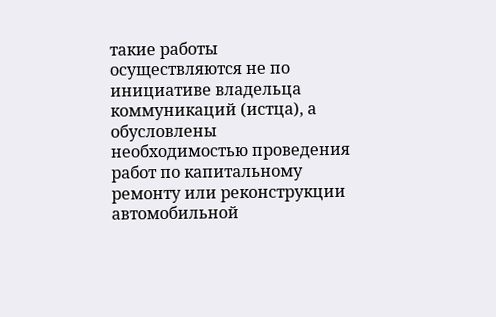такие работы осуществляются не по инициативе владельца коммуникаций (истца), а обусловлены необходимостью проведения работ по капитальному ремонту или реконструкции автомобильной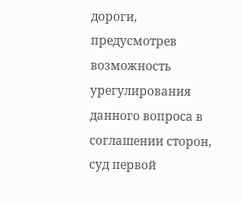дороги, предусмотрев возможность урегулирования данного вопроса в соглашении сторон, суд первой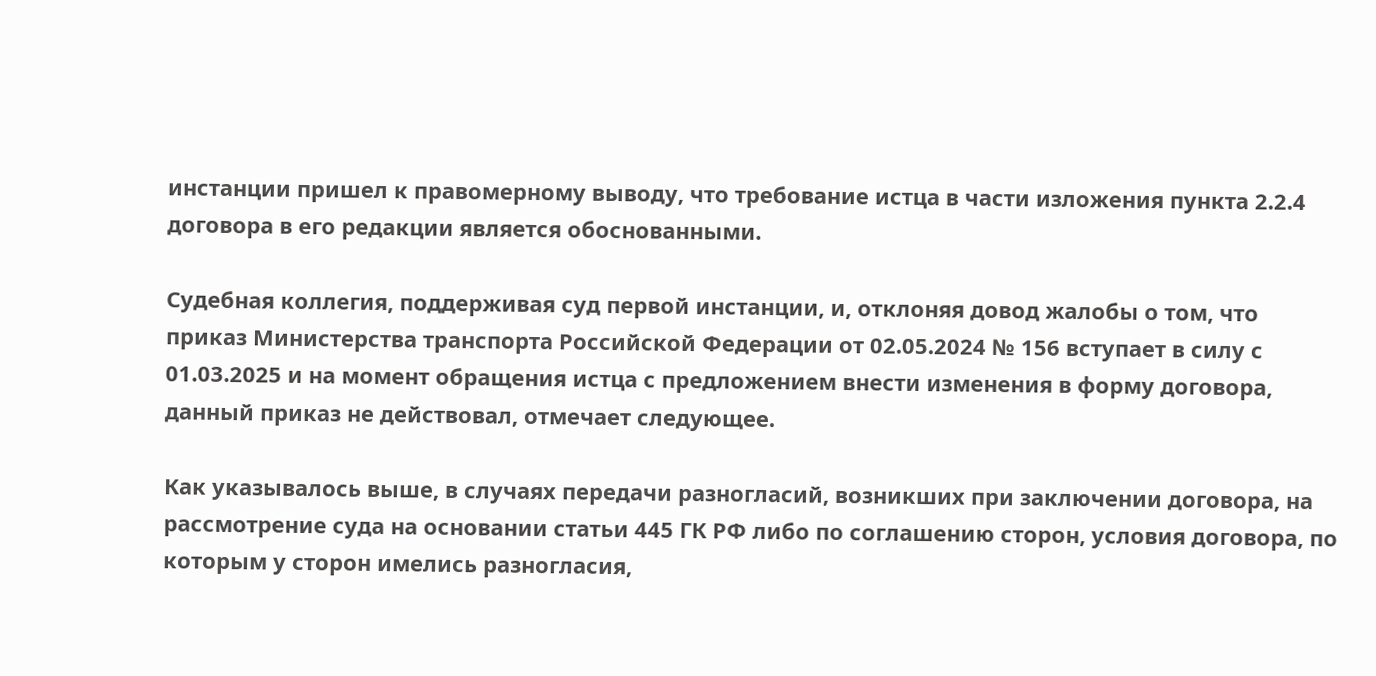инстанции пришел к правомерному выводу, что требование истца в части изложения пункта 2.2.4 договора в его редакции является обоснованными.

Судебная коллегия, поддерживая суд первой инстанции, и, отклоняя довод жалобы о том, что приказ Министерства транспорта Российской Федерации от 02.05.2024 № 156 вступает в силу с 01.03.2025 и на момент обращения истца с предложением внести изменения в форму договора, данный приказ не действовал, отмечает следующее.

Как указывалось выше, в случаях передачи разногласий, возникших при заключении договора, на рассмотрение суда на основании статьи 445 ГК РФ либо по соглашению сторон, условия договора, по которым у сторон имелись разногласия,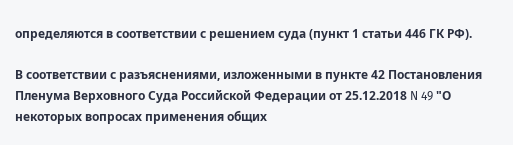определяются в соответствии с решением суда (пункт 1 статьи 446 ГК РФ).

В соответствии с разъяснениями, изложенными в пункте 42 Постановления Пленума Верховного Суда Российской Федерации от 25.12.2018 N 49 "О некоторых вопросах применения общих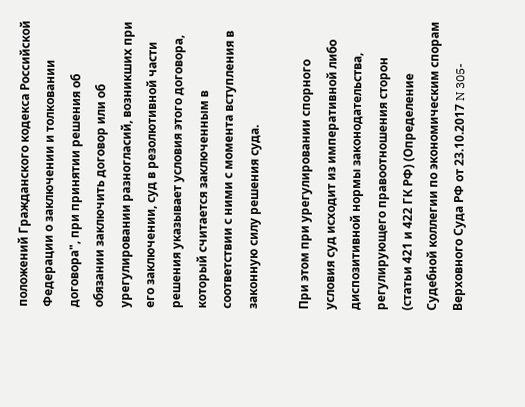положений Гражданского кодекса Российской Федерации о заключении и толковании договора", при принятии решения об обязании заключить договор или об урегулировании разногласий, возникших при его заключении, суд в резолютивной части решения указывает условия этого договора, который считается заключенным в соответствии с ними с момента вступления в законную силу решения суда.

При этом при урегулировании спорного условия суд исходит из императивной либо диспозитивной нормы законодательства, регулирующего правоотношения сторон (статьи 421 и 422 ГК РФ) (Определение Судебной коллегии по экономическим спорам Верховного Суда РФ от 23.10.2017 N 305-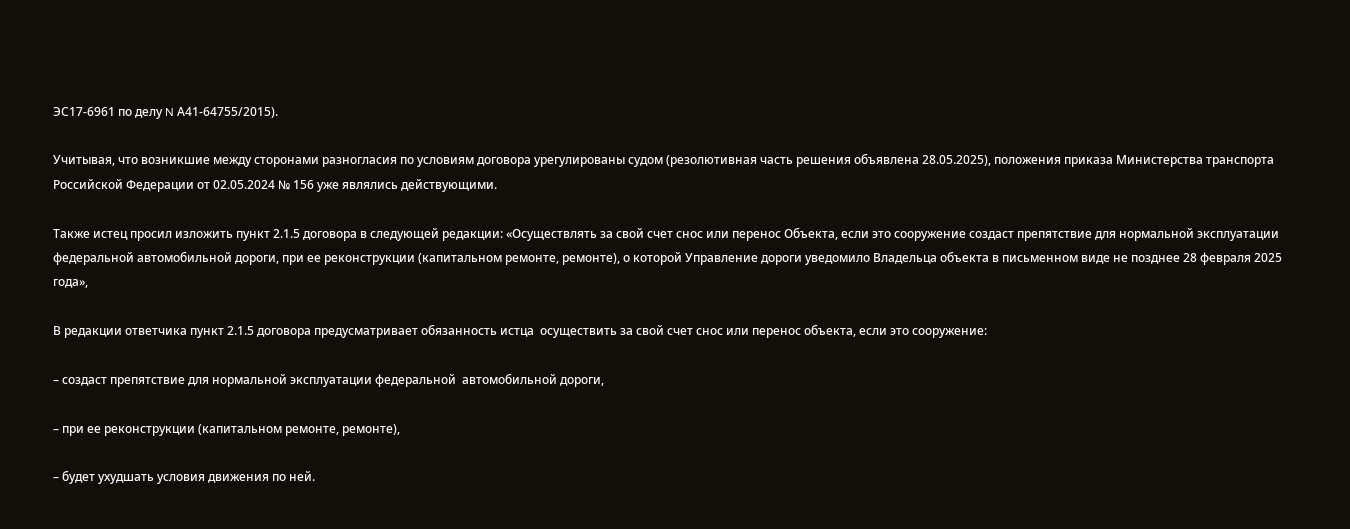ЭС17-6961 по делу N А41-64755/2015).

Учитывая, что возникшие между сторонами разногласия по условиям договора урегулированы судом (резолютивная часть решения объявлена 28.05.2025), положения приказа Министерства транспорта Российской Федерации от 02.05.2024 № 156 уже являлись действующими.

Также истец просил изложить пункт 2.1.5 договора в следующей редакции: «Осуществлять за свой счет снос или перенос Объекта, если это сооружение создаст препятствие для нормальной эксплуатации федеральной автомобильной дороги, при ее реконструкции (капитальном ремонте, ремонте), о которой Управление дороги уведомило Владельца объекта в письменном виде не позднее 28 февраля 2025 года»,

В редакции ответчика пункт 2.1.5 договора предусматривает обязанность истца  осуществить за свой счет снос или перенос объекта, если это сооружение:

– создаст препятствие для нормальной эксплуатации федеральной  автомобильной дороги,

– при ее реконструкции (капитальном ремонте, ремонте),

– будет ухудшать условия движения по ней.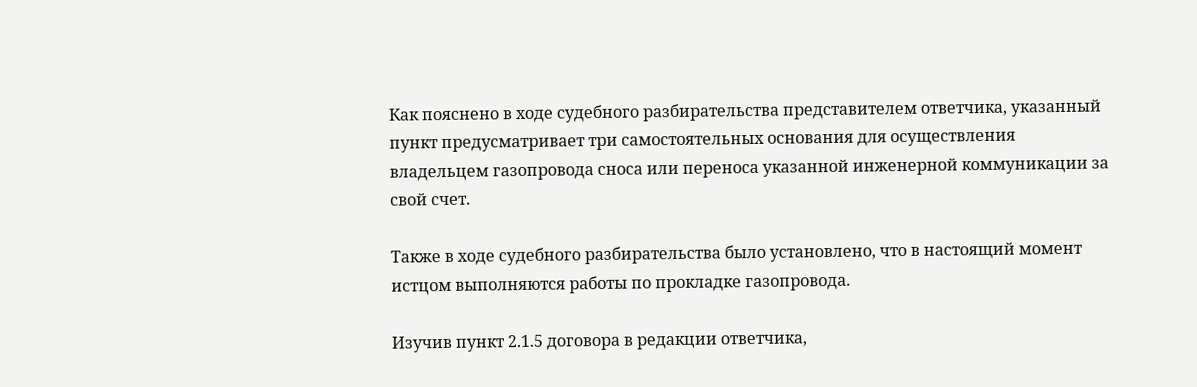Как пояснено в ходе судебного разбирательства представителем ответчика, указанный пункт предусматривает три самостоятельных основания для осуществления владельцем газопровода сноса или переноса указанной инженерной коммуникации за  свой счет.

Также в ходе судебного разбирательства было установлено, что в настоящий момент истцом выполняются работы по прокладке газопровода.

Изучив пункт 2.1.5 договора в редакции ответчика,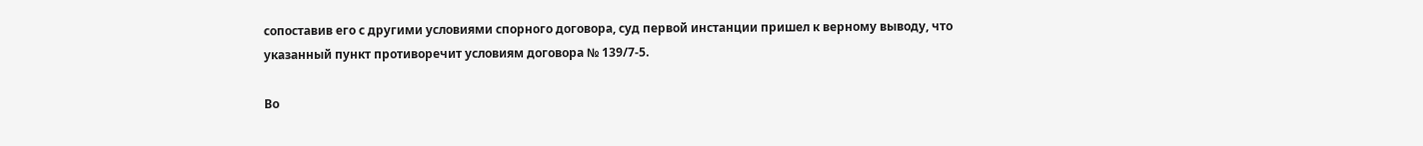сопоставив его с другими условиями спорного договора, суд первой инстанции пришел к верному выводу, что указанный пункт противоречит условиям договора № 139/7-5.

Во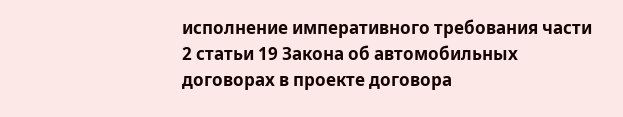исполнение императивного требования части 2 статьи 19 Закона об автомобильных договорах в проекте договора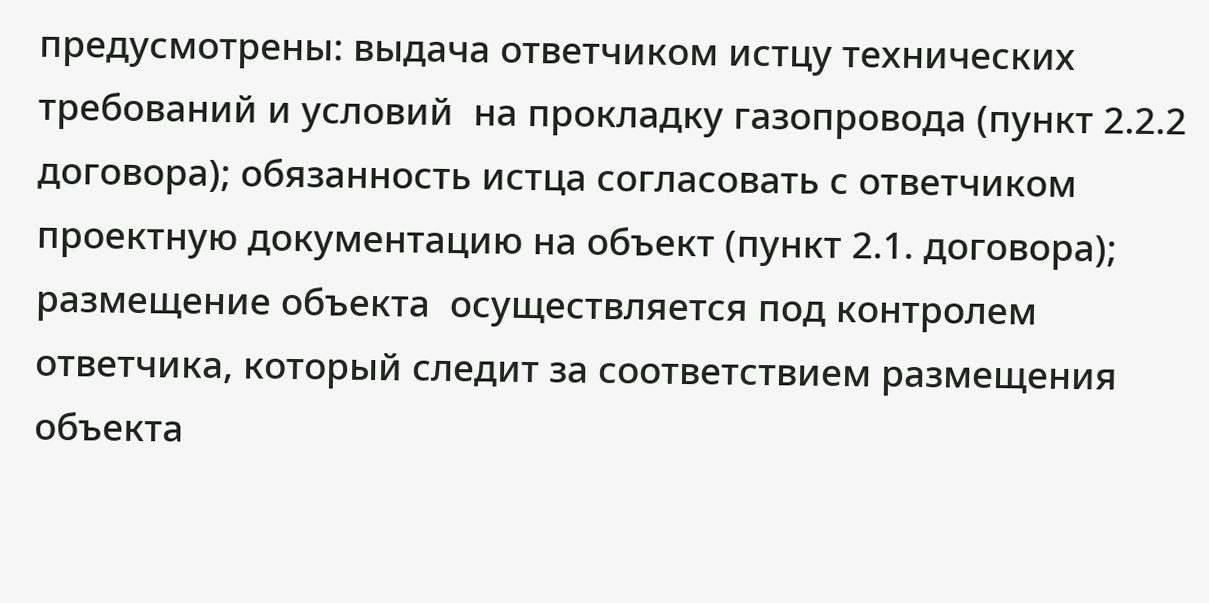предусмотрены: выдача ответчиком истцу технических  требований и условий  на прокладку газопровода (пункт 2.2.2 договора); обязанность истца согласовать с ответчиком проектную документацию на объект (пункт 2.1. договора); размещение объекта  осуществляется под контролем ответчика, который следит за соответствием размещения объекта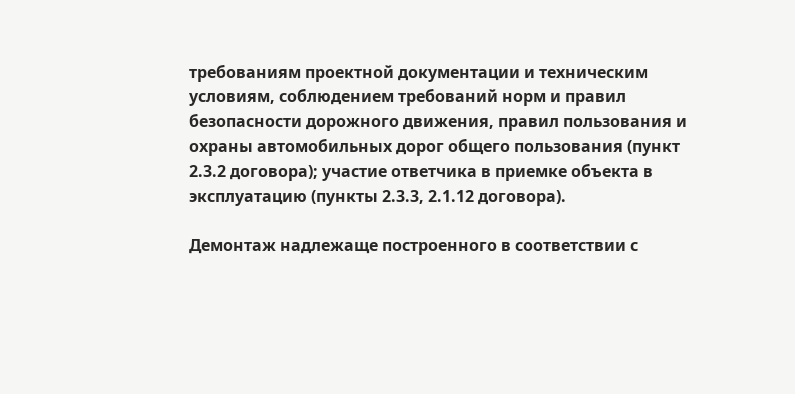требованиям проектной документации и техническим условиям, соблюдением требований норм и правил безопасности дорожного движения, правил пользования и охраны автомобильных дорог общего пользования (пункт 2.3.2 договора); участие ответчика в приемке объекта в эксплуатацию (пункты 2.3.3, 2.1.12 договора).

Демонтаж надлежаще построенного в соответствии с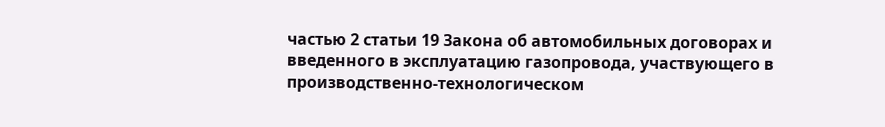частью 2 статьи 19 Закона об автомобильных договорах и введенного в эксплуатацию газопровода, участвующего в производственно-технологическом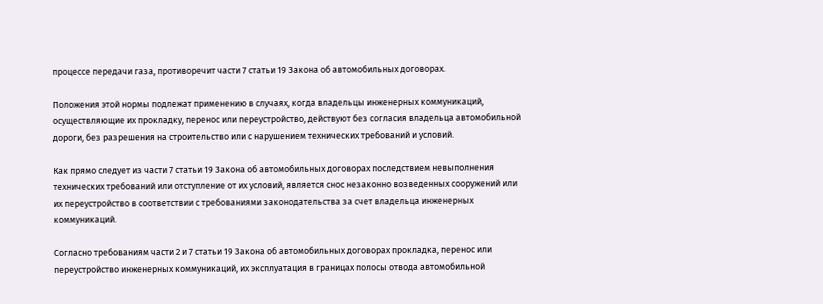процессе передачи газа, противоречит части 7 статьи 19 Закона об автомобильных договорах.

Положения этой нормы подлежат применению в случаях, когда владельцы инженерных коммуникаций, осуществляющие их прокладку, перенос или переустройство, действуют без согласия владельца автомобильной дороги, без разрешения на строительство или с нарушением технических требований и условий.

Как прямо следует из части 7 статьи 19 Закона об автомобильных договорах последствием невыполнения технических требований или отступление от их условий, является снос незаконно возведенных сооружений или их переустройство в соответствии с требованиями законодательства за счет владельца инженерных коммуникаций.

Согласно требованиям части 2 и 7 статьи 19 Закона об автомобильных договорах прокладка, перенос или переустройство инженерных коммуникаций, их эксплуатация в границах полосы отвода автомобильной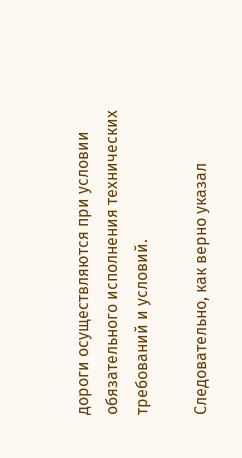дороги осуществляются при условии обязательного исполнения технических требований и условий.

Следовательно, как верно указал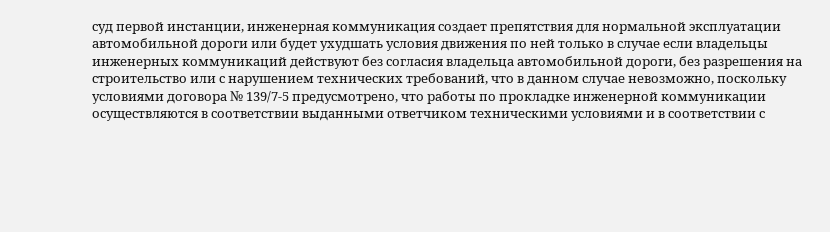суд первой инстанции, инженерная коммуникация создает препятствия для нормальной эксплуатации автомобильной дороги или будет ухудшать условия движения по ней только в случае если владельцы инженерных коммуникаций действуют без согласия владельца автомобильной дороги, без разрешения на строительство или с нарушением технических требований, что в данном случае невозможно, поскольку условиями договора № 139/7-5 предусмотрено, что работы по прокладке инженерной коммуникации осуществляются в соответствии выданными ответчиком техническими условиями и в соответствии с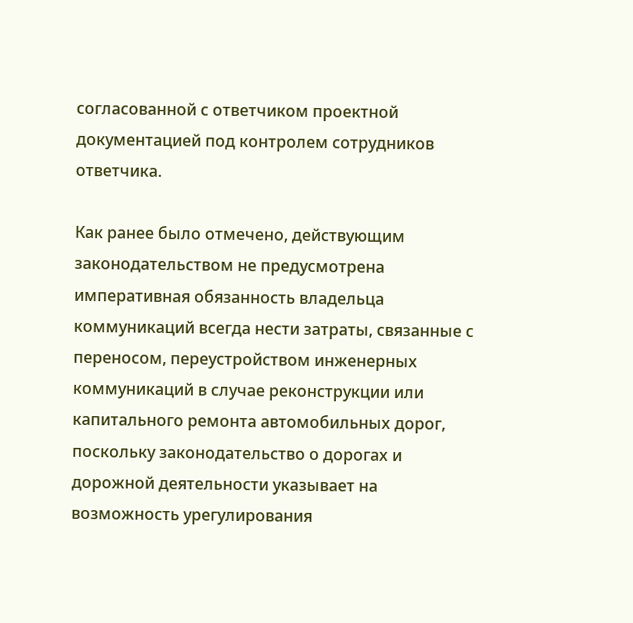согласованной с ответчиком проектной документацией под контролем сотрудников ответчика.

Как ранее было отмечено, действующим законодательством не предусмотрена императивная обязанность владельца коммуникаций всегда нести затраты, связанные с переносом, переустройством инженерных коммуникаций в случае реконструкции или капитального ремонта автомобильных дорог, поскольку законодательство о дорогах и дорожной деятельности указывает на возможность урегулирования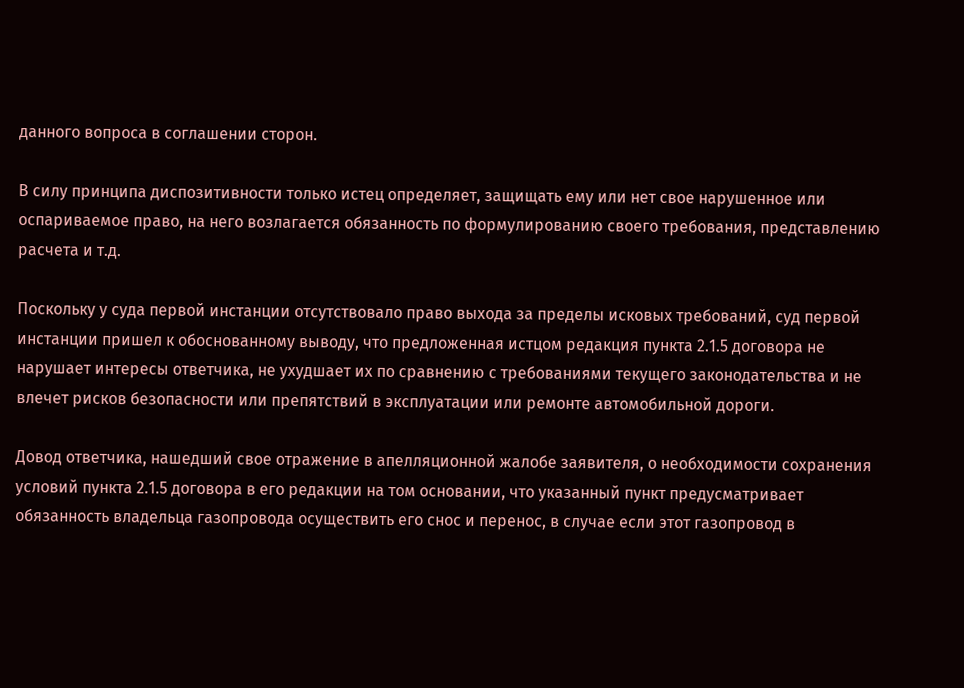данного вопроса в соглашении сторон.

В силу принципа диспозитивности только истец определяет, защищать ему или нет свое нарушенное или оспариваемое право, на него возлагается обязанность по формулированию своего требования, представлению расчета и т.д.

Поскольку у суда первой инстанции отсутствовало право выхода за пределы исковых требований, суд первой инстанции пришел к обоснованному выводу, что предложенная истцом редакция пункта 2.1.5 договора не нарушает интересы ответчика, не ухудшает их по сравнению с требованиями текущего законодательства и не влечет рисков безопасности или препятствий в эксплуатации или ремонте автомобильной дороги.

Довод ответчика, нашедший свое отражение в апелляционной жалобе заявителя, о необходимости сохранения условий пункта 2.1.5 договора в его редакции на том основании, что указанный пункт предусматривает обязанность владельца газопровода осуществить его снос и перенос, в случае если этот газопровод в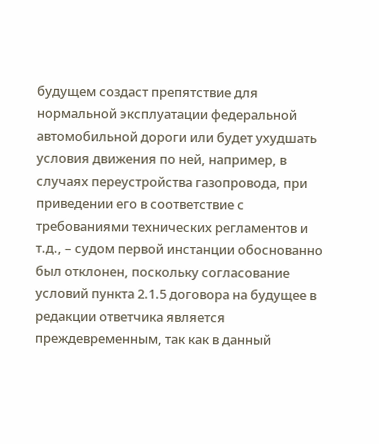будущем создаст препятствие для нормальной эксплуатации федеральной  автомобильной дороги или будет ухудшать условия движения по ней, например, в случаях переустройства газопровода, при приведении его в соответствие с требованиями технических регламентов и т.д., – судом первой инстанции обоснованно был отклонен, поскольку согласование условий пункта 2.1.5 договора на будущее в редакции ответчика является преждевременным, так как в данный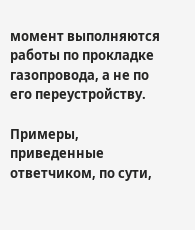момент выполняются работы по прокладке газопровода, а не по его переустройству.

Примеры, приведенные ответчиком, по сути,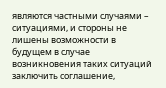являются частными случаями – ситуациями, и стороны не лишены возможности в будущем в случае возникновения таких ситуаций заключить соглашение,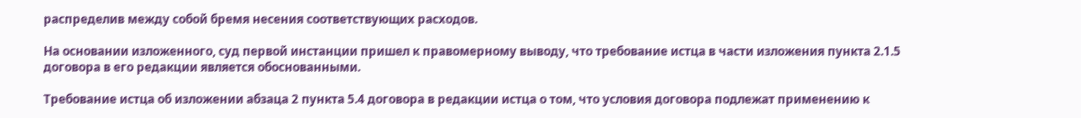распределив между собой бремя несения соответствующих расходов.

На основании изложенного, суд первой инстанции пришел к правомерному выводу, что требование истца в части изложения пункта 2.1.5 договора в его редакции является обоснованными.

Требование истца об изложении абзаца 2 пункта 5.4 договора в редакции истца о том, что условия договора подлежат применению к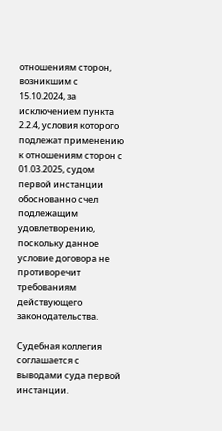отношениям сторон, возникшим с 15.10.2024, за исключением пункта 2.2.4, условия которого подлежат применению к отношениям сторон с 01.03.2025, судом первой инстанции обоснованно счел подлежащим удовлетворению, поскольку данное условие договора не противоречит требованиям действующего законодательства.

Судебная коллегия соглашается с выводами суда первой инстанции.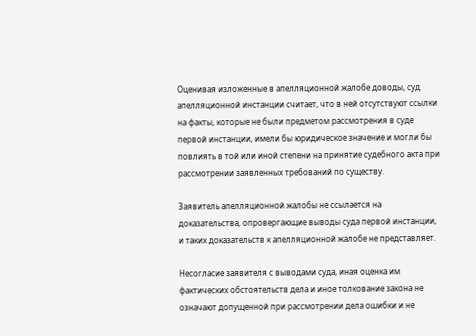Оценивая изложенные в апелляционной жалобе доводы, суд апелляционной инстанции считает, что в ней отсутствуют ссылки на факты, которые не были предметом рассмотрения в суде первой инстанции, имели бы юридическое значение и могли бы повлиять в той или иной степени на принятие судебного акта при рассмотрении заявленных требований по существу.

Заявитель апелляционной жалобы не ссылается на доказательства, опровергающие выводы суда первой инстанции, и таких доказательств к апелляционной жалобе не представляет.

Несогласие заявителя с выводами суда, иная оценка им фактических обстоятельств дела и иное толкование закона не означают допущенной при рассмотрении дела ошибки и не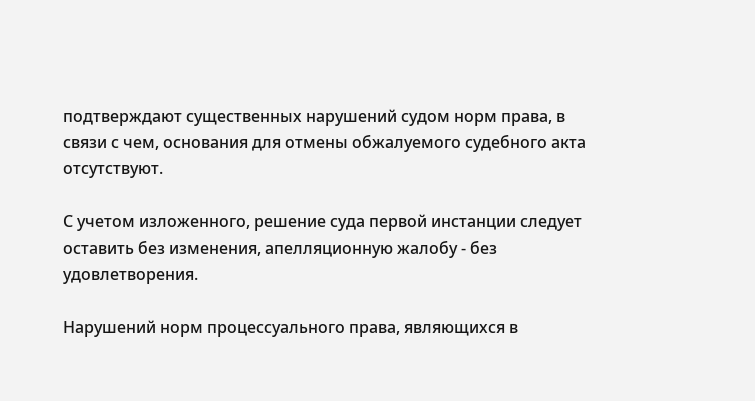подтверждают существенных нарушений судом норм права, в связи с чем, основания для отмены обжалуемого судебного акта отсутствуют.

С учетом изложенного, решение суда первой инстанции следует оставить без изменения, апелляционную жалобу - без удовлетворения.

Нарушений норм процессуального права, являющихся в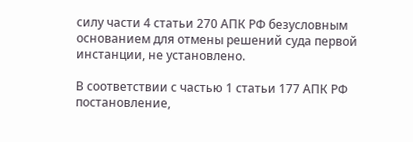силу части 4 статьи 270 АПК РФ безусловным основанием для отмены решений суда первой инстанции, не установлено.

В соответствии с частью 1 статьи 177 АПК РФ постановление,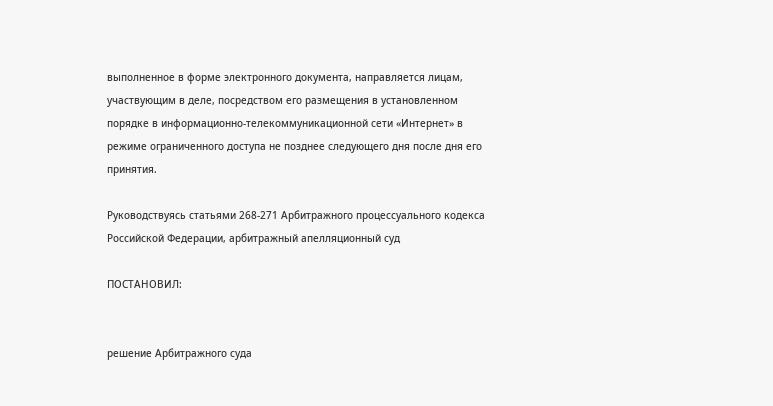выполненное в форме электронного документа, направляется лицам, участвующим в деле, посредством его размещения в установленном порядке в информационно-телекоммуникационной сети «Интернет» в режиме ограниченного доступа не позднее следующего дня после дня его принятия.

Руководствуясь статьями 268-271 Арбитражного процессуального кодекса Российской Федерации, арбитражный апелляционный суд

ПОСТАНОВИЛ:


решение Арбитражного суда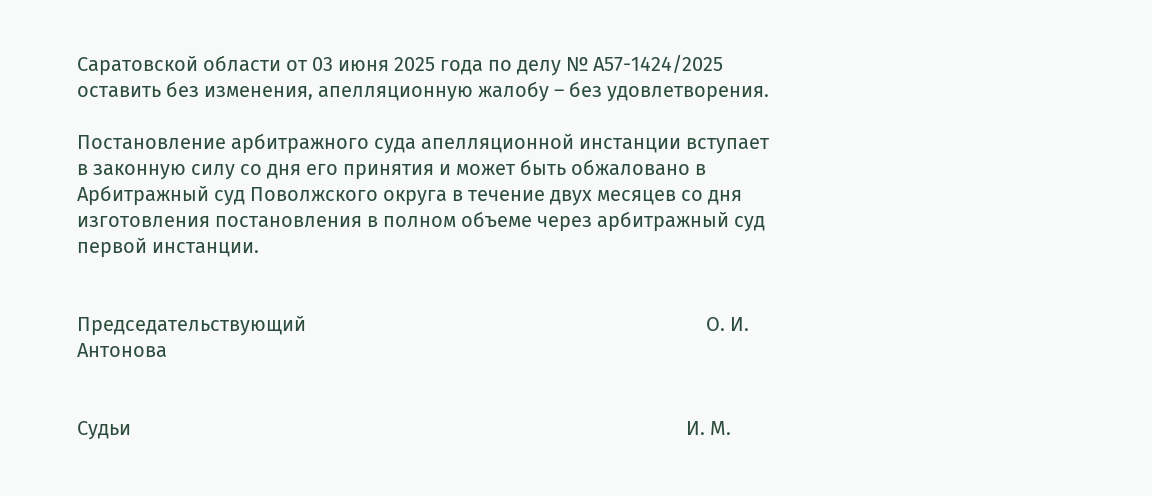Саратовской области от 03 июня 2025 года по делу № А57-1424/2025 оставить без изменения, апелляционную жалобу – без удовлетворения.

Постановление арбитражного суда апелляционной инстанции вступает в законную силу со дня его принятия и может быть обжаловано в Арбитражный суд Поволжского округа в течение двух месяцев со дня изготовления постановления в полном объеме через арбитражный суд первой инстанции.


Председательствующий                                                                                О. И. Антонова


Судьи                                                                                                               И. М.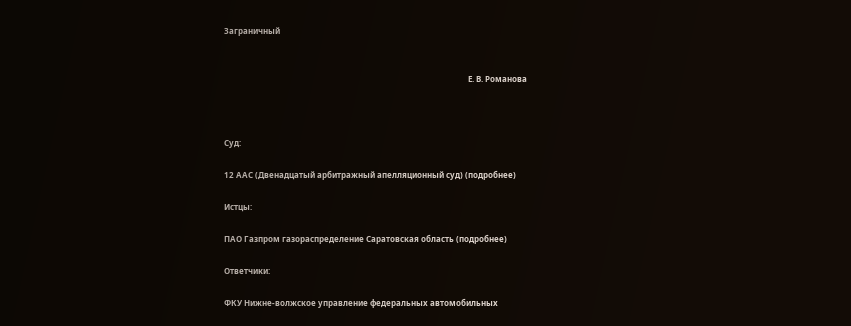Заграничный


                                                                                                                          Е. В. Романова



Суд:

12 ААС (Двенадцатый арбитражный апелляционный суд) (подробнее)

Истцы:

ПАО Газпром газораспределение Саратовская область (подробнее)

Ответчики:

ФКУ Нижне-волжское управление федеральных автомобильных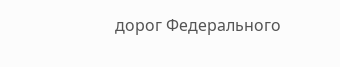дорог Федерального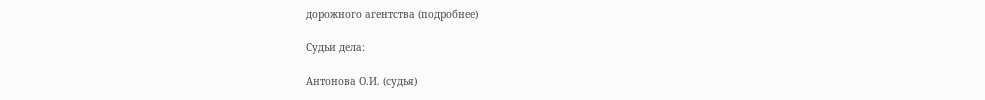дорожного агентства (подробнее)

Судьи дела:

Антонова О.И. (судья)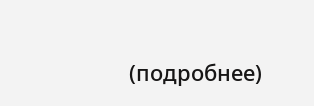(подробнее)